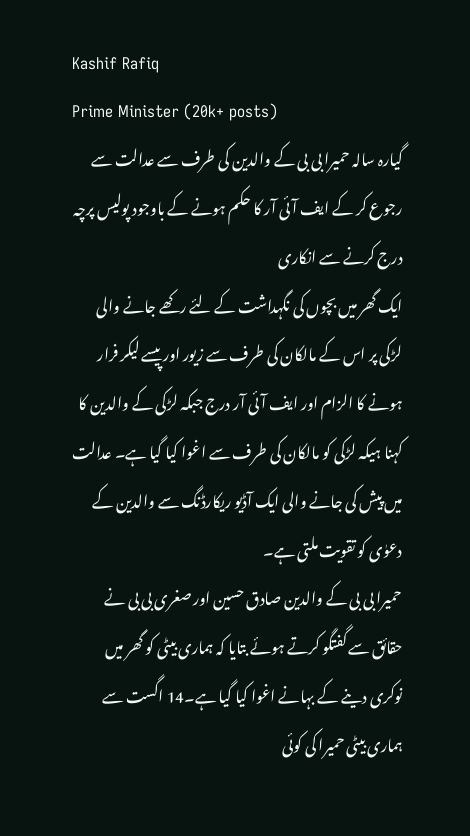Kashif Rafiq
Prime Minister (20k+ posts)
گیارہ سالہ حمیرا بی بی کے والدین کی طرف سے عدالت سے رجوع کر کے ایف آئی آر کا حکم ہونے کے باوجود پولیس پرچہ درج کرنے سے انکاری
ایک گھر میں بچوں کی نگہداشت کے لئے رکھے جانے والی لڑکی پر اس کے مالکان کی طرف سے زیور اور پیسے لیکر فرار ہونے کا الزام اور ایف آئی آر درج جبکہ لڑکی کے والدین کا کہنا ہیکہ لڑکی کو مالکان کی طرف سے اغوا کیا گیا ہے۔ عدالت میں پیش کی جانے والی ایک آڈیو ریکارڈنگ سے والدین کے دعوٰی کو تقویت ملتی ہے۔
حمیرا بی بی کے والدین صادق حسین اور صغری بی بی نے حقائق سے گفتگو کرتے ہوئے بتایا کہ ہماری بیٹی کو گھر میں نوکری دینے کے بہانے اغوا کیا گیا ہے۔14 اگست سے ہماری بیٹی حمیرا کی کوئی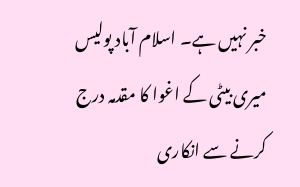خبر نہیں ہے۔ اسلام آباد پولیس میری بیٹی کے اغوا کا مقدمہ درج کرنے سے انکاری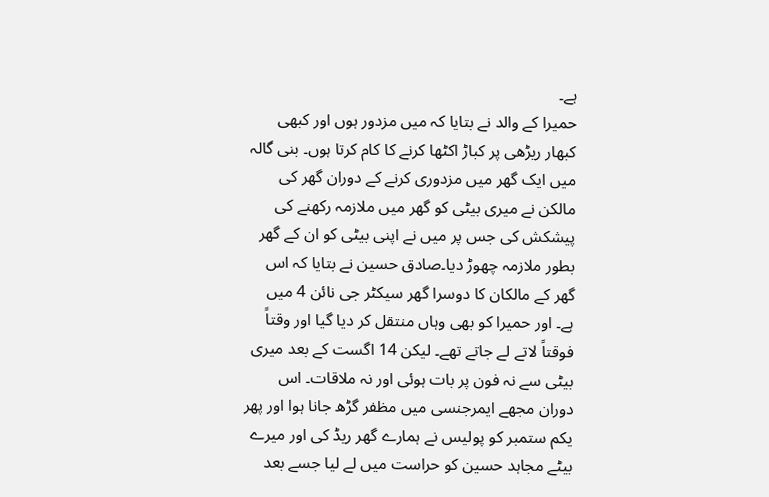ہے۔
حمیرا کے والد نے بتایا کہ میں مزدور ہوں اور کبھی کبھار ریڑھی پر کباڑ اکٹھا کرنے کا کام کرتا ہوں۔ بنی گالہ میں ایک گھر میں مزدوری کرنے کے دوران گھر کی مالکن نے میری بیٹی کو گھر میں ملازمہ رکھنے کی پیشکش کی جس پر میں نے اپنی بیٹی کو ان کے گھر بطور ملازمہ چھوڑ دیا۔صادق حسین نے بتایا کہ اس گھر کے مالکان کا دوسرا گھر سیکٹر جی نائن 4 میں ہے۔ اور حمیرا کو بھی وہاں منتقل کر دیا گیا اور وقتاً فوقتاً لاتے لے جاتے تھے۔ لیکن 14 اگست کے بعد میری بیٹی سے نہ فون پر بات ہوئی اور نہ ملاقات۔ اس دوران مجھے ایمرجنسی میں مظفر گڑھ جانا ہوا اور پھر یکم ستمبر کو پولیس نے ہمارے گھر ریڈ کی اور میرے بیٹے مجاہد حسین کو حراست میں لے لیا جسے بعد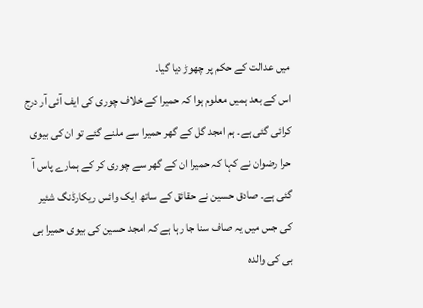میں عدالت کے حکم پر چھوڑ دیا گیا۔
اس کے بعد ہمیں معلوم ہوا کہ حمیرا کے خلاف چوری کی ایف آئی آر درج کرائی گئی ہے۔ ہم امجد گل کے گھر حمیرا سے ملنے گئے تو ان کی بیوی حرا رضوان نے کہا کہ حمیرا ان کے گھر سے چوری کر کے ہمارے پاس آ گئی ہے۔ صادق حسین نے حقائق کے ساتھ ایک وائس ریکارڈنگ شئیر کی جس میں یہ صاف سنا جا رہا ہے کہ امجد حسین کی بیوی حمیرا بی بی کی والدہ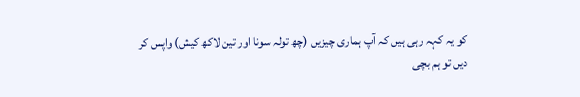کو یہ کہہ رہی ہیں کہ آپ ہماری چیزیں (چھ تولہ سونا اور تین لاکھ کیش) واپس کر دیں تو ہم بچی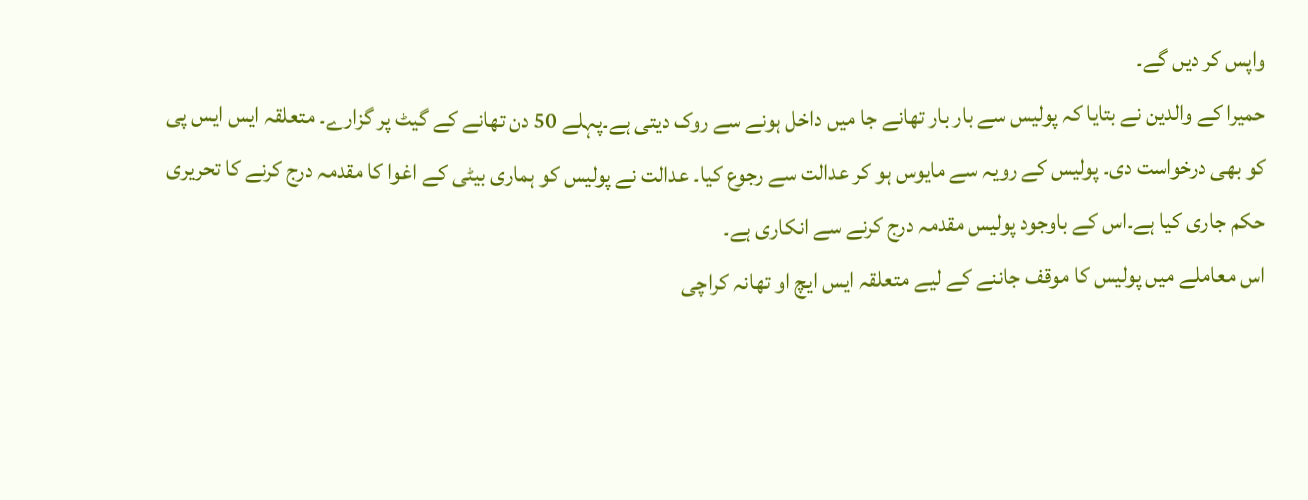واپس کر دیں گے۔
حمیرا کے والدین نے بتایا کہ پولیس سے بار بار تھانے جا میں داخل ہونے سے روک دیتی ہے۔پہلے 50 دن تھانے کے گیٹ پر گزارے۔ متعلقہ ایس ایس پی کو بھی درخواست دی۔ پولیس کے رویہ سے مایوس ہو کر عدالت سے رجوع کیا۔ عدالت نے پولیس کو ہماری بیٹی کے اغوا کا مقدمہ درج کرنے کا تحریری حکم جاری کیا ہے۔اس کے باوجود پولیس مقدمہ درج کرنے سے انکاری ہے۔
اس معاملے میں پولیس کا موقف جاننے کے لیے متعلقہ ایس ایچ او تھانہ کراچی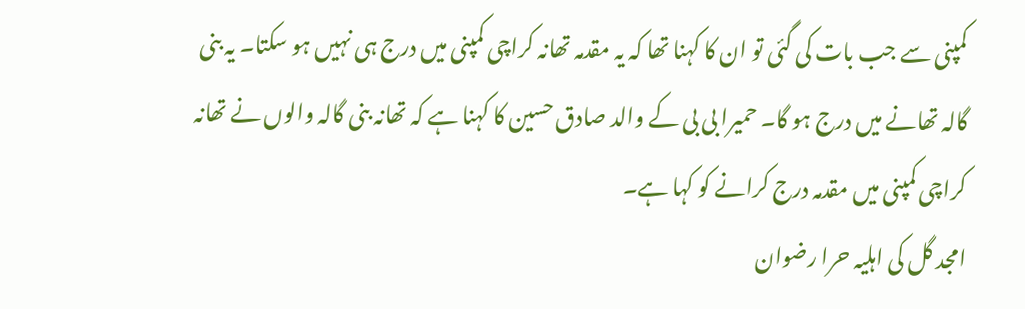کمپنی سے جب بات کی گئی تو ان کا کہنا تھا کہ یہ مقدمہ تھانہ کراچی کمپنی میں درج ہی نہیں ہو سکتا۔ یہ بنی گالہ تھانے میں درج ہو گا۔ حمیرا بی بی کے والد صادق حسین کا کہنا ہے کہ تھانہ بنی گالہ والوں نے تھانہ کراچی کمپنی میں مقدمہ درج کرانے کو کہا ہے۔
امجد گل کی اہلیہ حرا رضوان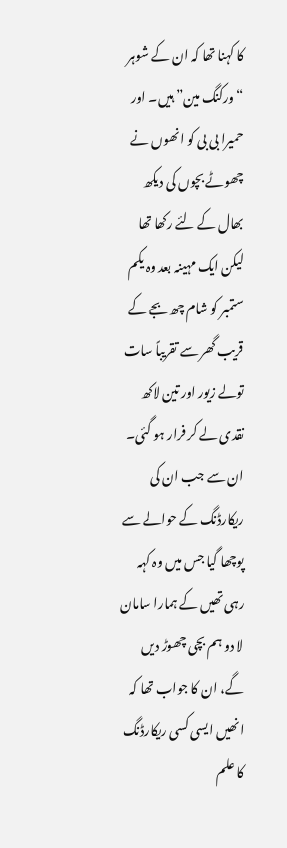کا کہنا تھا کہ ان کے شوہر “ورکنگ مین” ہیں۔ اور حمیرا بی بی کو انھوں نے چھوٹے بچوں کی دیکھ بھال کے لئے رکھا تھا لیکن ایک مہینہ بعد وہ یکم ستمبر کو شام چھ بجے کے قریب گھر سے تقریباً سات تولے زیور اور تین لاکھ نقدی لے کر فرار ہو گئی۔ ان سے جب ان کی ریکارڈنگ کے حوالے سے پوچھا گیا جس میں وہ کہہ رہی تھیں کے ہمارا سامان لا دو ہم بچی چھوڑ دیں گے، ان کا جواب تھا کہ انھیں ایسی کسی ریکارڈنگ کا علم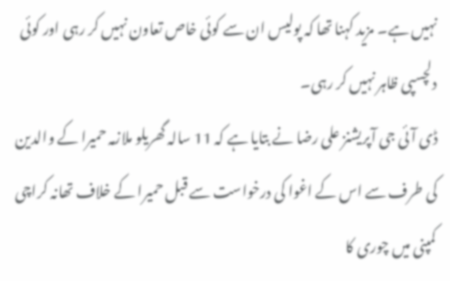نہیں ہے۔ مزید کہنا تھا کہ پولیس ان سے کوئی خاص تعاون نہیں کر رہی اور کوئی دلچسپی ظاہر نہیں کر رہی۔
ڈی آئی جی آپریشنز علی رضا نے بتایا ہے کہ 11 سالہ گھریلو ملازمہ حمیرا کے والدین کی طرف سے اس کے اغوا کی درخواست سے قبل حمیرا کے خلاف تھانہ کراچی کمپنی میں چوری کا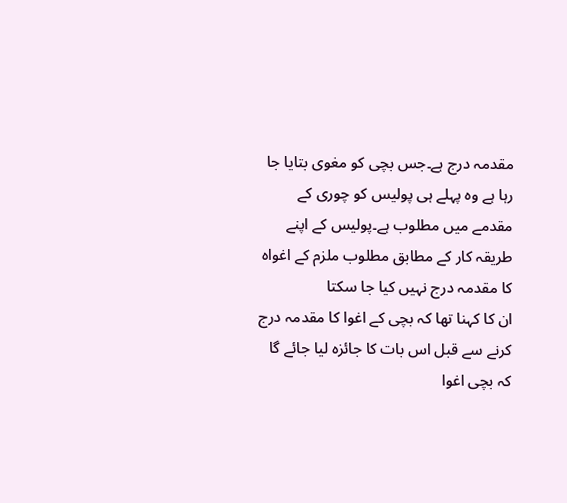مقدمہ درج ہے۔جس بچی کو مغوی بتایا جا رہا ہے وہ پہلے ہی پولیس کو چوری کے مقدمے میں مطلوب ہے۔پولیس کے اپنے طریقہ کار کے مطابق مطلوب ملزم کے اغواہ کا مقدمہ درج نہیں کیا جا سکتا
ان کا کہنا تھا کہ بچی کے اغوا کا مقدمہ درج کرنے سے قبل اس بات کا جائزہ لیا جائے گا کہ بچی اغوا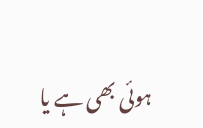ہوئی بھی ہے یا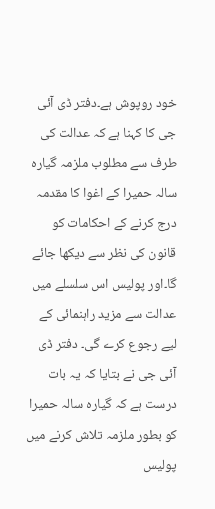خود روپوش ہے۔دفتر ڈی آئی جی کا کہنا ہے کہ عدالت کی طرف سے مطلوب ملزمہ گیارہ سالہ حمیرا کے اغوا کا مقدمہ درج کرنے کے احکامات کو قانون کی نظر سے دیکھا جائے گا۔اور پولیس اس سلسلے میں عدالت سے مزید راہنمائی کے لیے رجوع کرے گی۔ دفتر ڈی آئی جی نے بتایا کہ یہ بات درست ہے کہ گیارہ سالہ حمیرا کو بطور ملزمہ تلاش کرنے میں پولیس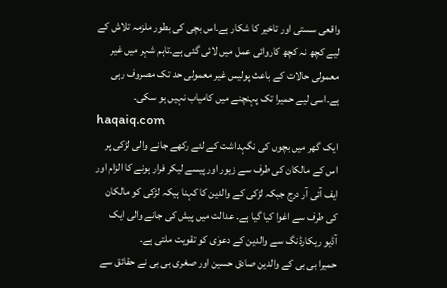واقعی سستی اور تاخیر کا شکار ہے۔اس بچی کی بطور ملزمہ تلاش کے لیے کچھ نہ کچھ کاروائی عمل میں لائی گئی ہے۔تاہم شہر میں غیر معمولی حالات کے باعث پولیس غیر معمولی حد تک مصروف رہی ہے۔اسی لیے حمیرا تک پہنچنے میں کامیاب نہیں ہو سکی۔
haqaiq.com
ایک گھر میں بچوں کی نگہداشت کے لئے رکھے جانے والی لڑکی پر اس کے مالکان کی طرف سے زیور اور پیسے لیکر فرار ہونے کا الزام اور ایف آئی آر درج جبکہ لڑکی کے والدین کا کہنا ہیکہ لڑکی کو مالکان کی طرف سے اغوا کیا گیا ہے۔ عدالت میں پیش کی جانے والی ایک آڈیو ریکارڈنگ سے والدین کے دعوٰی کو تقویت ملتی ہے۔
حمیرا بی بی کے والدین صادق حسین اور صغری بی بی نے حقائق سے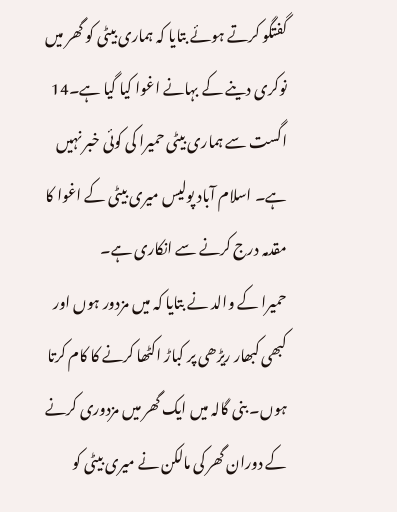گفتگو کرتے ہوئے بتایا کہ ہماری بیٹی کو گھر میں نوکری دینے کے بہانے اغوا کیا گیا ہے۔14 اگست سے ہماری بیٹی حمیرا کی کوئی خبر نہیں ہے۔ اسلام آباد پولیس میری بیٹی کے اغوا کا مقدمہ درج کرنے سے انکاری ہے۔
حمیرا کے والد نے بتایا کہ میں مزدور ہوں اور کبھی کبھار ریڑھی پر کباڑ اکٹھا کرنے کا کام کرتا ہوں۔ بنی گالہ میں ایک گھر میں مزدوری کرنے کے دوران گھر کی مالکن نے میری بیٹی کو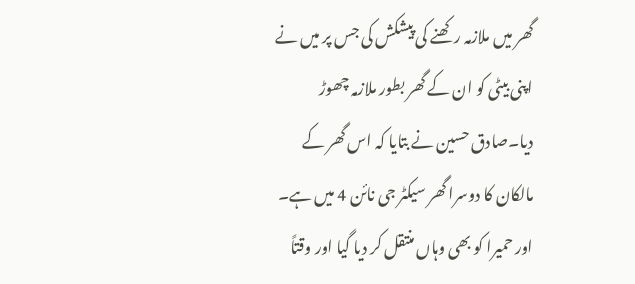گھر میں ملازمہ رکھنے کی پیشکش کی جس پر میں نے اپنی بیٹی کو ان کے گھر بطور ملازمہ چھوڑ دیا۔صادق حسین نے بتایا کہ اس گھر کے مالکان کا دوسرا گھر سیکٹر جی نائن 4 میں ہے۔ اور حمیرا کو بھی وہاں منتقل کر دیا گیا اور وقتاً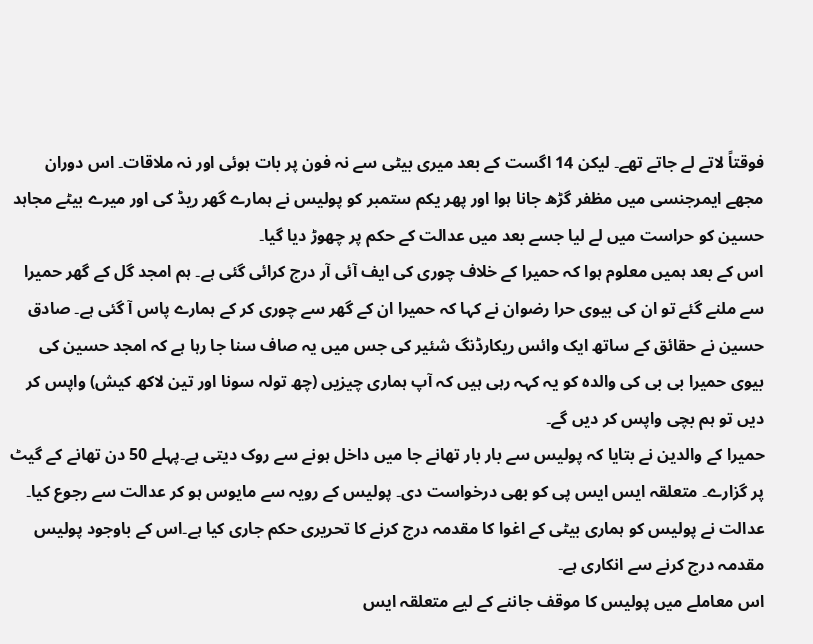فوقتاً لاتے لے جاتے تھے۔ لیکن 14 اگست کے بعد میری بیٹی سے نہ فون پر بات ہوئی اور نہ ملاقات۔ اس دوران مجھے ایمرجنسی میں مظفر گڑھ جانا ہوا اور پھر یکم ستمبر کو پولیس نے ہمارے گھر ریڈ کی اور میرے بیٹے مجاہد حسین کو حراست میں لے لیا جسے بعد میں عدالت کے حکم پر چھوڑ دیا گیا۔
اس کے بعد ہمیں معلوم ہوا کہ حمیرا کے خلاف چوری کی ایف آئی آر درج کرائی گئی ہے۔ ہم امجد گل کے گھر حمیرا سے ملنے گئے تو ان کی بیوی حرا رضوان نے کہا کہ حمیرا ان کے گھر سے چوری کر کے ہمارے پاس آ گئی ہے۔ صادق حسین نے حقائق کے ساتھ ایک وائس ریکارڈنگ شئیر کی جس میں یہ صاف سنا جا رہا ہے کہ امجد حسین کی بیوی حمیرا بی بی کی والدہ کو یہ کہہ رہی ہیں کہ آپ ہماری چیزیں (چھ تولہ سونا اور تین لاکھ کیش) واپس کر دیں تو ہم بچی واپس کر دیں گے۔
حمیرا کے والدین نے بتایا کہ پولیس سے بار بار تھانے جا میں داخل ہونے سے روک دیتی ہے۔پہلے 50 دن تھانے کے گیٹ پر گزارے۔ متعلقہ ایس ایس پی کو بھی درخواست دی۔ پولیس کے رویہ سے مایوس ہو کر عدالت سے رجوع کیا۔ عدالت نے پولیس کو ہماری بیٹی کے اغوا کا مقدمہ درج کرنے کا تحریری حکم جاری کیا ہے۔اس کے باوجود پولیس مقدمہ درج کرنے سے انکاری ہے۔
اس معاملے میں پولیس کا موقف جاننے کے لیے متعلقہ ایس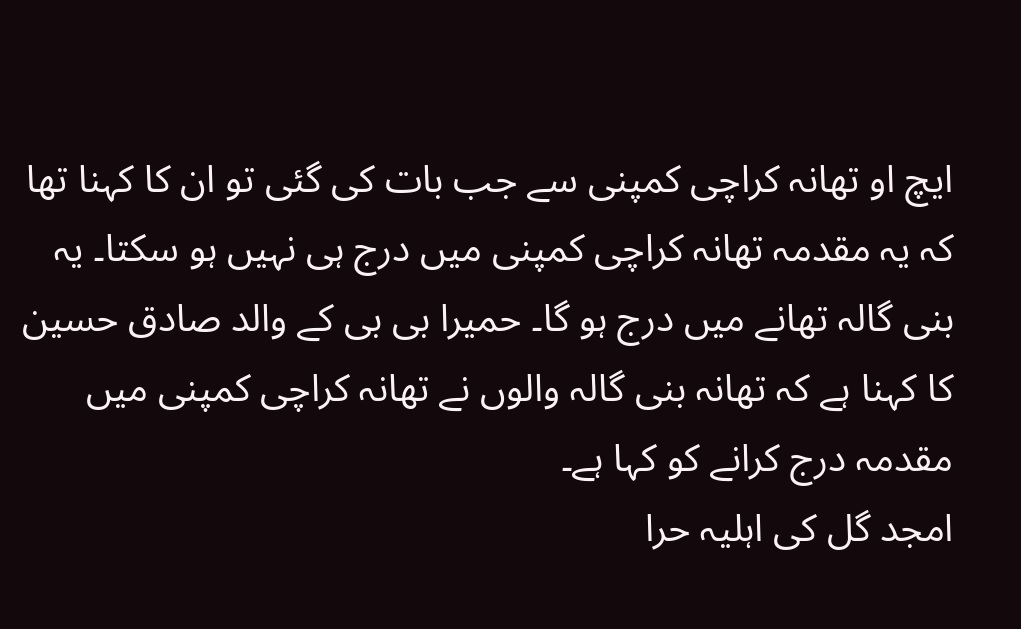ایچ او تھانہ کراچی کمپنی سے جب بات کی گئی تو ان کا کہنا تھا کہ یہ مقدمہ تھانہ کراچی کمپنی میں درج ہی نہیں ہو سکتا۔ یہ بنی گالہ تھانے میں درج ہو گا۔ حمیرا بی بی کے والد صادق حسین کا کہنا ہے کہ تھانہ بنی گالہ والوں نے تھانہ کراچی کمپنی میں مقدمہ درج کرانے کو کہا ہے۔
امجد گل کی اہلیہ حرا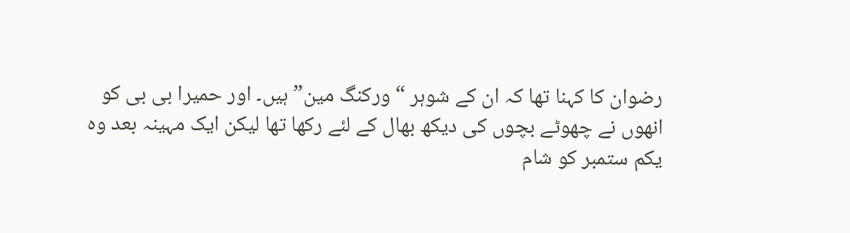رضوان کا کہنا تھا کہ ان کے شوہر “ورکنگ مین” ہیں۔ اور حمیرا بی بی کو انھوں نے چھوٹے بچوں کی دیکھ بھال کے لئے رکھا تھا لیکن ایک مہینہ بعد وہ یکم ستمبر کو شام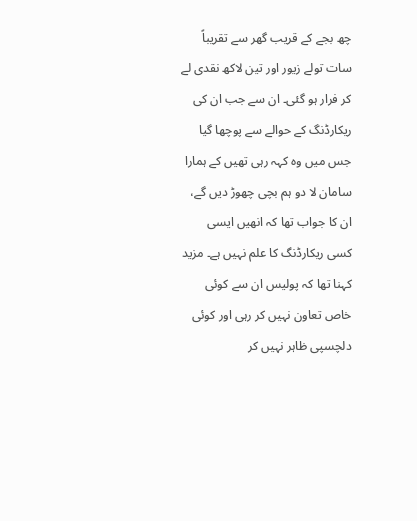چھ بجے کے قریب گھر سے تقریباً سات تولے زیور اور تین لاکھ نقدی لے کر فرار ہو گئی۔ ان سے جب ان کی ریکارڈنگ کے حوالے سے پوچھا گیا جس میں وہ کہہ رہی تھیں کے ہمارا سامان لا دو ہم بچی چھوڑ دیں گے، ان کا جواب تھا کہ انھیں ایسی کسی ریکارڈنگ کا علم نہیں ہے۔ مزید کہنا تھا کہ پولیس ان سے کوئی خاص تعاون نہیں کر رہی اور کوئی دلچسپی ظاہر نہیں کر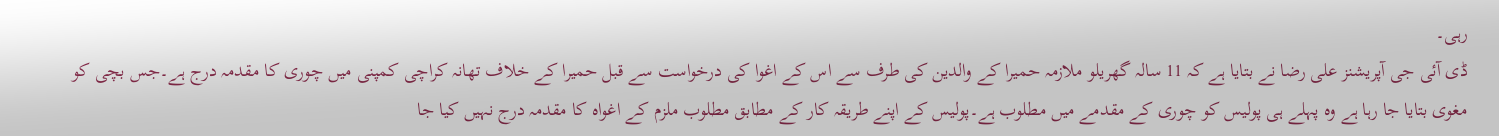رہی۔
ڈی آئی جی آپریشنز علی رضا نے بتایا ہے کہ 11 سالہ گھریلو ملازمہ حمیرا کے والدین کی طرف سے اس کے اغوا کی درخواست سے قبل حمیرا کے خلاف تھانہ کراچی کمپنی میں چوری کا مقدمہ درج ہے۔جس بچی کو مغوی بتایا جا رہا ہے وہ پہلے ہی پولیس کو چوری کے مقدمے میں مطلوب ہے۔پولیس کے اپنے طریقہ کار کے مطابق مطلوب ملزم کے اغواہ کا مقدمہ درج نہیں کیا جا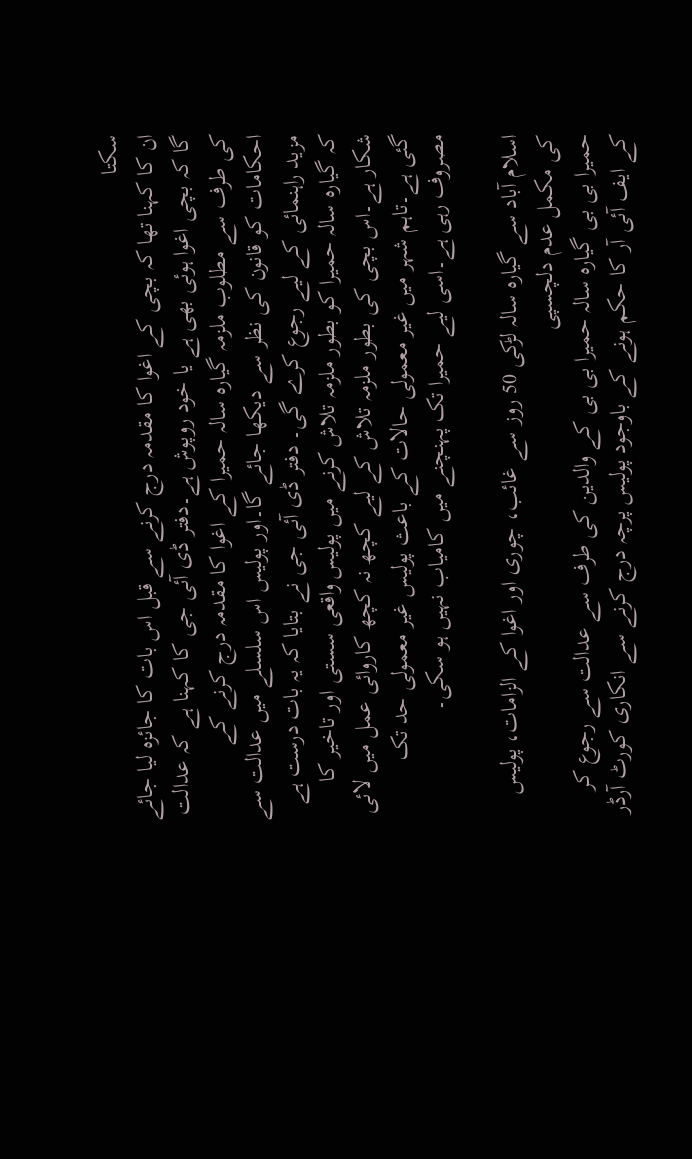سکتا
ان کا کہنا تھا کہ بچی کے اغوا کا مقدمہ درج کرنے سے قبل اس بات کا جائزہ لیا جائے گا کہ بچی اغوا ہوئی بھی ہے یا خود روپوش ہے۔دفتر ڈی آئی جی کا کہنا ہے کہ عدالت کی طرف سے مطلوب ملزمہ گیارہ سالہ حمیرا کے اغوا کا مقدمہ درج کرنے کے احکامات کو قانون کی نظر سے دیکھا جائے گا۔اور پولیس اس سلسلے میں عدالت سے مزید راہنمائی کے لیے رجوع کرے گی۔ دفتر ڈی آئی جی نے بتایا کہ یہ بات درست ہے کہ گیارہ سالہ حمیرا کو بطور ملزمہ تلاش کرنے میں پولیس واقعی سستی اور تاخیر کا شکار ہے۔اس بچی کی بطور ملزمہ تلاش کے لیے کچھ نہ کچھ کاروائی عمل میں لائی گئی ہے۔تاہم شہر میں غیر معمولی حالات کے باعث پولیس غیر معمولی حد تک مصروف رہی ہے۔اسی لیے حمیرا تک پہنچنے میں کامیاب نہیں ہو سکی۔

اسلام آباد سے گیارہ سالہ لڑکی 50 روز سے غائب، چوری اور اغوا کے الزامات، پولیس کی مکمل عدم دلچسپی
حمیرا بی بی گیارہ سالہ حمیرا بی بی کے والدین کی طرف سے عدالت سے رجوع کر کے ایف آئی آر کا حکم ہونے کے باوجود پولیس پرچہ درج کرنے سے انکاری کورٹ آرڈر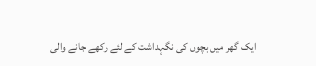ایک گھر میں بچوں کی نگہداشت کے لئے رکھے جانے والی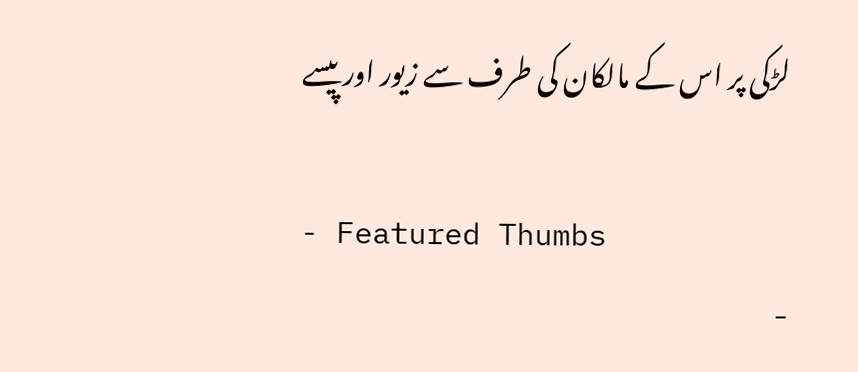لڑکی پر اس کے مالکان کی طرف سے زیور اور پیسے

- Featured Thumbs
-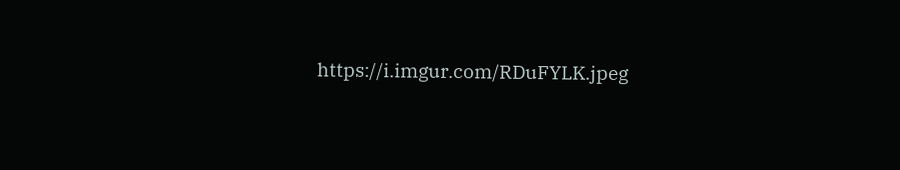https://i.imgur.com/RDuFYLK.jpeg